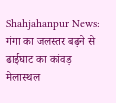Shahjahanpur News: गंगा का जलस्तर बढ़ने से ढाईघाट का कांवड़ मेलास्थल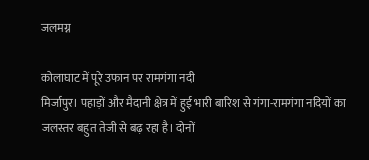जलमग्न

कोलाघाट में पूरे उफान पर रामगंगा नदी
मिर्जापुर। पहाड़ों और मैदानी क्षेत्र में हुई भारी बारिश से गंगा-रामगंगा नदियों का जलस्तर बहुत तेजी से बढ़ रहा है। दोनों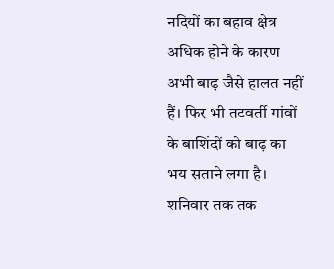नदियों का बहाव क्षेत्र अधिक होने के कारण अभी बाढ़ जैसे हालत नहीं हैं। फिर भी तटवर्ती गांवों के बाशिंदों को बाढ़ का भय सताने लगा है।
शनिवार तक तक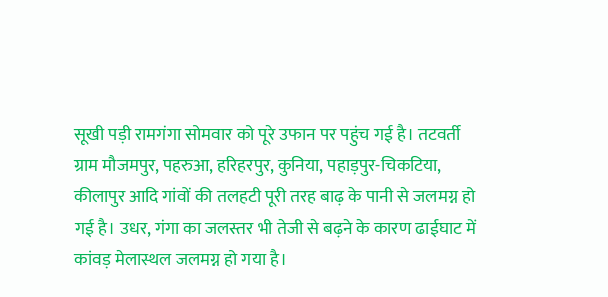सूखी पड़ी रामगंगा सोमवार को पूरे उफान पर पहुंच गई है। तटवर्ती ग्राम मौजमपुर, पहरुआ, हरिहरपुर, कुनिया, पहाड़पुर-चिकटिया, कीलापुर आदि गांवों की तलहटी पूरी तरह बाढ़ के पानी से जलमग्न हो गई है। उधर, गंगा का जलस्तर भी तेजी से बढ़ने के कारण ढाईघाट में कांवड़ मेलास्थल जलमग्न हो गया है।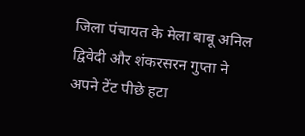जिला पंचायत के मेला बाबू अनिल द्विवेदी और शंकरसरन गुप्ता ने अपने टेंट पीछे हटा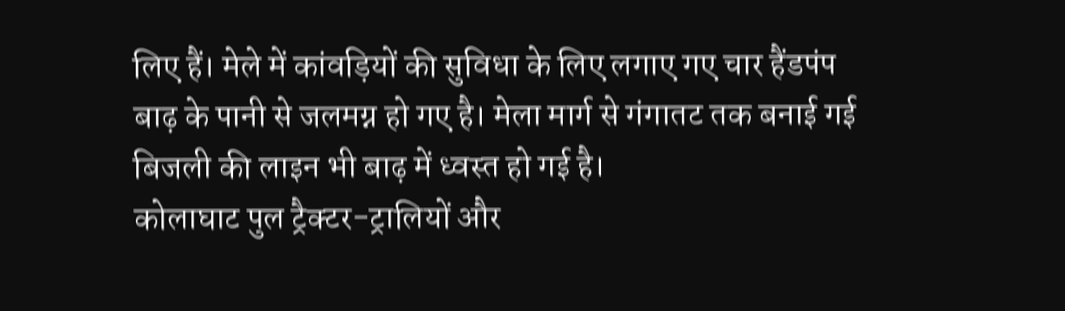लिए हैं। मेले में कांवड़ियों की सुविधा के लिए लगाए गए चार हैंडपंप बाढ़ के पानी से जलमग्न हो गए है। मेला मार्ग से गंगातट तक बनाई गई बिजली की लाइन भी बाढ़ में ध्वस्त हो गई है।
कोलाघाट पुल ट्रैक्टर-ट्रालियों और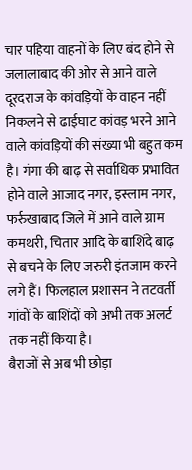चार पहिया वाहनों के लिए बंद होने से जलालाबाद की ओर से आने वाले दूरदराज के कांवड़ियों के वाहन नहीं निकलने से ढाईघाट कांवड़ भरने आने वाले कांवड़ियों की संख्या भी बहुत कम है। गंगा की बाढ़ से सर्वाधिक प्रभावित होने वाले आजाद नगर, इस्लाम नगर, फर्रुखाबाद जिले में आने वाले ग्राम कमथरी, चितार आदि के बाशिंदे बाढ़ से बचने के लिए जरुरी इंतजाम करने लगे हैं। फिलहाल प्रशासन ने तटवर्ती गांवों के बाशिंदों को अभी तक अलर्ट तक नहीं किया है।
बैराजों से अब भी छोड़ा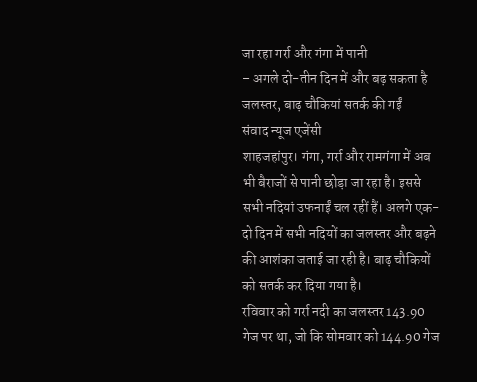जा रहा गर्रा और गंगा में पानी
– अगले दो-तीन दिन में और बढ़ सकता है जलस्तर, बाढ़ चौकियां सतर्क की गईं
संवाद न्यूज एजेंसी
शाहजहांपुर। गंगा, गर्रा और रामगंगा में अब भी बैराजों से पानी छोड़ा जा रहा है। इससे सभी नदियां उफनाईं चल रहीं हैं। अलगे एक-दो दिन में सभी नदियों का जलस्तर और बढ़ने की आशंका जताई जा रही है। बाढ़ चौकियों को सतर्क कर दिया गया है।
रविवार को गर्रा नदी का जलस्तर 143.90 गेज पर था, जो कि सोमवार को 144.90 गेज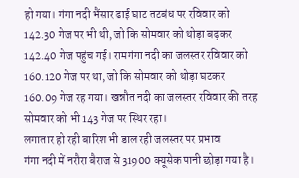हो गया। गंगा नदी भैंसार ढाई घाट तटबंध पर रविवार को 142.30 गेज पर भी थी, जो कि सोमवार को थोड़ा बढ़कर 142.40 गेज पहुंच गई। रामगंगा नदी का जलस्तर रविवार को 160.120 गेज पर था, जो कि सोमवार को थोड़ा घटकर 160.09 गेज रह गया। खन्नौत नदी का जलस्तर रविवार की तरह सोमवार को भी 143 गेज पर स्थिर रहा।
लगातार हो रही बारिश भी डाल रही जलस्तर पर प्रभाव
गंगा नदी में नरौरा बैराज से 31900 क्यूसेक पानी छोड़ा गया है।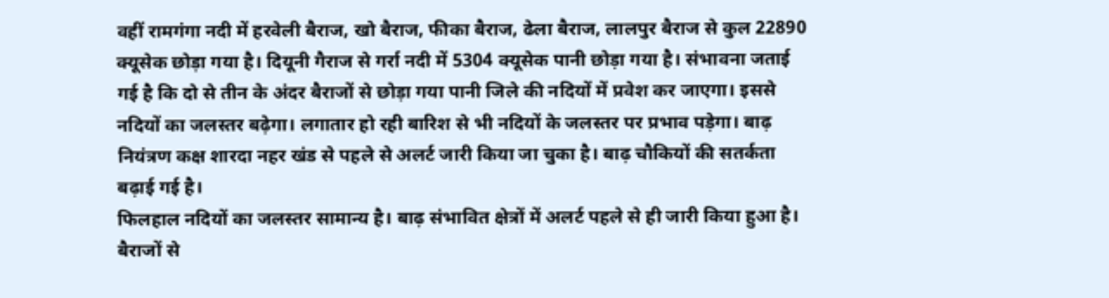वहीं रामगंगा नदी में हरवेली बैराज, खो बैराज, फीका बैराज, ढेला बैराज, लालपुर बैराज से कुल 22890 क्यूसेक छोड़ा गया है। दियूनी गैराज से गर्रा नदी में 5304 क्यूसेक पानी छोड़ा गया है। संभावना जताई गई है कि दो से तीन के अंदर बैराजों से छोड़ा गया पानी जिले की नदियों में प्रवेश कर जाएगा। इससे नदियों का जलस्तर बढ़ेगा। लगातार हो रही बारिश से भी नदियों के जलस्तर पर प्रभाव पड़ेगा। बाढ़ नियंत्रण कक्ष शारदा नहर खंड से पहले से अलर्ट जारी किया जा चुका है। बाढ़ चौकियों की सतर्कता बढ़ाई गई है।
फिलहाल नदियों का जलस्तर सामान्य है। बाढ़ संभावित क्षेत्रों में अलर्ट पहले से ही जारी किया हुआ है। बैराजों से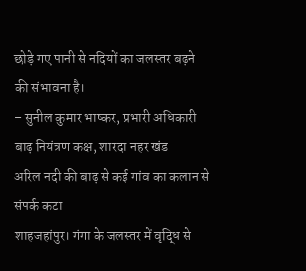छोड़े गए पानी से नदियों का जलस्तर बढ़ने की संभावना है।
– सुनील कुमार भाष्कर, प्रभारी अधिकारी बाढ़ नियंत्रण कक्ष, शारदा नहर खंड
अरिल नदी की बाढ़ से कई गांव का कलान से संपर्क कटा
शाहजहांपुर। गंगा के जलस्तर में वृद्धि से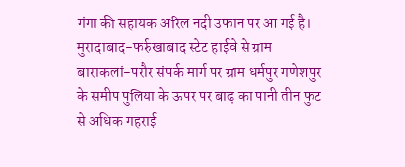गंगा की सहायक अरिल नदी उफान पर आ गई है। मुरादाबाद-फर्रुखाबाद स्टेट हाईवे से ग्राम बाराकलां-परौर संपर्क मार्ग पर ग्राम धर्मपुर गणेशपुर के समीप पुलिया के ऊपर पर बाढ़ का पानी तीन फुट से अधिक गहराई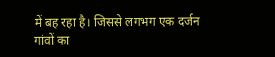में बह रहा है। जिससे लगभग एक दर्जन गांवों का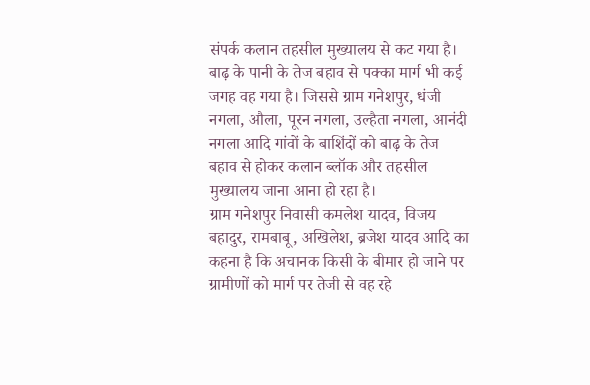संपर्क कलान तहसील मुख्यालय से कट गया है। बाढ़ के पानी के तेज बहाव से पक्का मार्ग भी कई जगह वह गया है। जिससे ग्राम गनेशपुर, धंजी नगला, औला, पूरन नगला, उल्हैता नगला, आनंदी नगला आदि गांवों के बाशिंदों को बाढ़ के तेज बहाव से होकर कलान ब्लॉक और तहसील मुख्यालय जाना आना हो रहा है।
ग्राम गनेशपुर निवासी कमलेश यादव, विजय बहादुर, रामबाबू, अखिलेश, ब्रजेश यादव आदि का कहना है कि अचानक किसी के बीमार हो जाने पर ग्रामीणों को मार्ग पर तेजी से वह रहे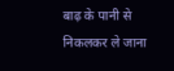बाढ़ के पानी से निकलकर ले जाना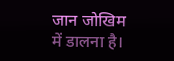जान जोखिम में डालना है।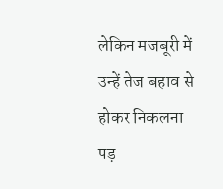लेकिन मजबूरी में उन्हें तेज बहाव से होकर निकलना पड़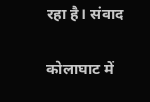रहा है। संवाद

कोलाघाट में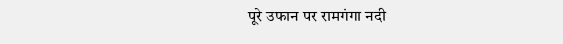पूरे उफान पर रामगंगा नदी